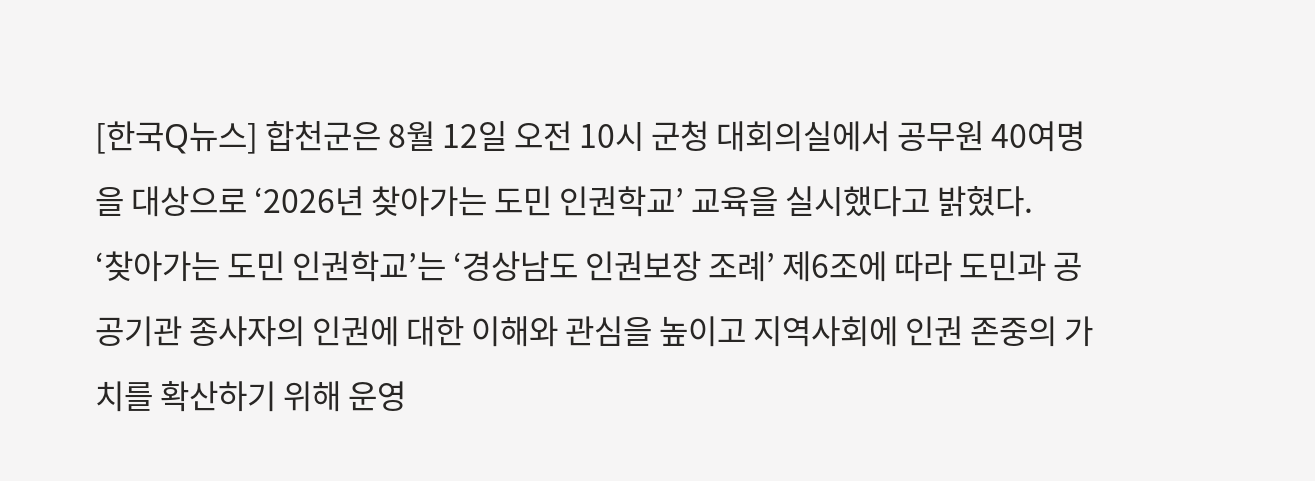[한국Q뉴스] 합천군은 8월 12일 오전 10시 군청 대회의실에서 공무원 40여명을 대상으로 ‘2026년 찾아가는 도민 인권학교’ 교육을 실시했다고 밝혔다.
‘찾아가는 도민 인권학교’는 ‘경상남도 인권보장 조례’ 제6조에 따라 도민과 공공기관 종사자의 인권에 대한 이해와 관심을 높이고 지역사회에 인권 존중의 가치를 확산하기 위해 운영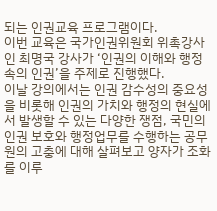되는 인권교육 프로그램이다.
이번 교육은 국가인권위원회 위촉강사인 최명국 강사가 ‘인권의 이해와 행정 속의 인권’을 주제로 진행했다.
이날 강의에서는 인권 감수성의 중요성을 비롯해 인권의 가치와 행정의 현실에서 발생할 수 있는 다양한 쟁점, 국민의 인권 보호와 행정업무를 수행하는 공무원의 고충에 대해 살펴보고 양자가 조화를 이루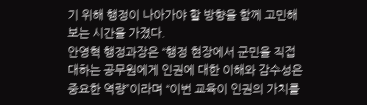기 위해 행정이 나아가야 할 방향을 함께 고민해보는 시간을 가졌다.
안영혁 행정과장은 “행정 현장에서 군민을 직접 대하는 공무원에게 인권에 대한 이해와 감수성은 중요한 역량”이라며 “이번 교육이 인권의 가치를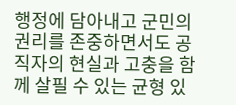행정에 담아내고 군민의 권리를 존중하면서도 공직자의 현실과 고충을 함께 살필 수 있는 균형 있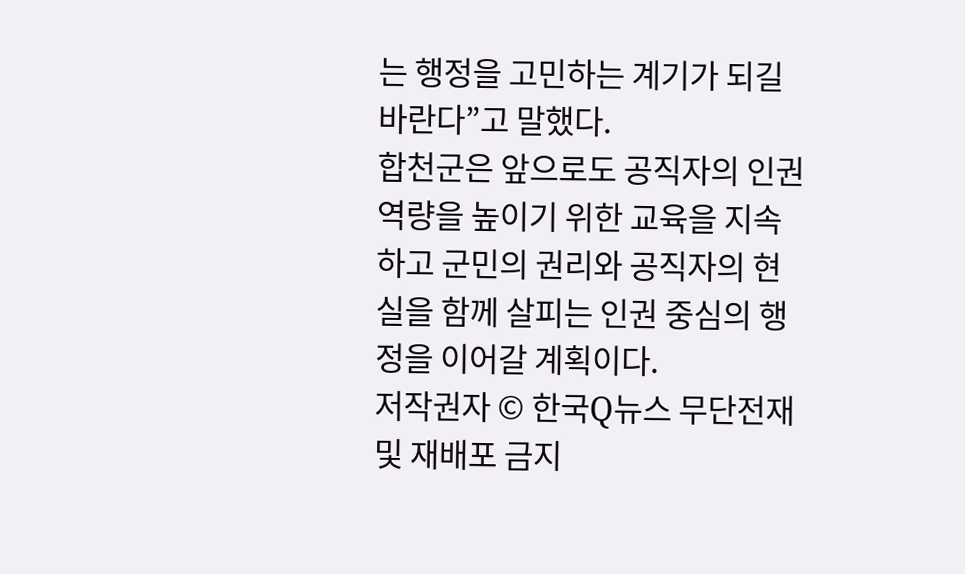는 행정을 고민하는 계기가 되길 바란다”고 말했다.
합천군은 앞으로도 공직자의 인권 역량을 높이기 위한 교육을 지속하고 군민의 권리와 공직자의 현실을 함께 살피는 인권 중심의 행정을 이어갈 계획이다.
저작권자 © 한국Q뉴스 무단전재 및 재배포 금지